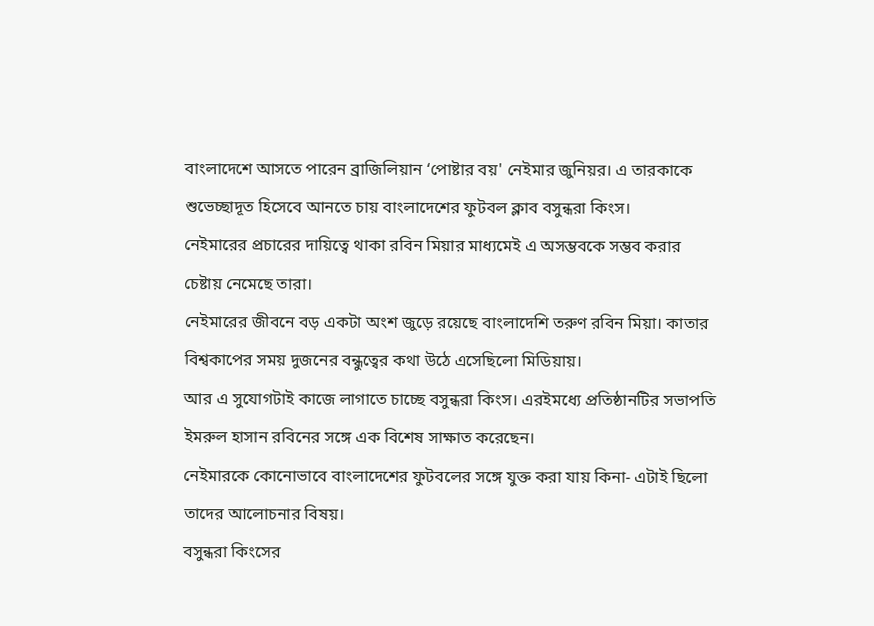বাংলাদেশে আসতে পারেন ব্রাজিলিয়ান ‘পোষ্টার বয়' নেইমার জুনিয়র। এ তারকাকে শুভেচ্ছাদূত হিসেবে আনতে চায় বাংলাদেশের ফুটবল ক্লাব বসুন্ধরা কিংস।
নেইমারের প্রচারের দায়িত্বে থাকা রবিন মিয়ার মাধ্যমেই এ অসম্ভবকে সম্ভব করার চেষ্টায় নেমেছে তারা।
নেইমারের জীবনে বড় একটা অংশ জুড়ে রয়েছে বাংলাদেশি তরুণ রবিন মিয়া। কাতার বিশ্বকাপের সময় দুজনের বন্ধুত্বের কথা উঠে এসেছিলো মিডিয়ায়।
আর এ সুযোগটাই কাজে লাগাতে চাচ্ছে বসুন্ধরা কিংস। এরইমধ্যে প্রতিষ্ঠানটির সভাপতি ইমরুল হাসান রবিনের সঙ্গে এক বিশেষ সাক্ষাত করেছেন।
নেইমারকে কোনোভাবে বাংলাদেশের ফুটবলের সঙ্গে যুক্ত করা যায় কিনা- এটাই ছিলো তাদের আলোচনার বিষয়।
বসুন্ধরা কিংসের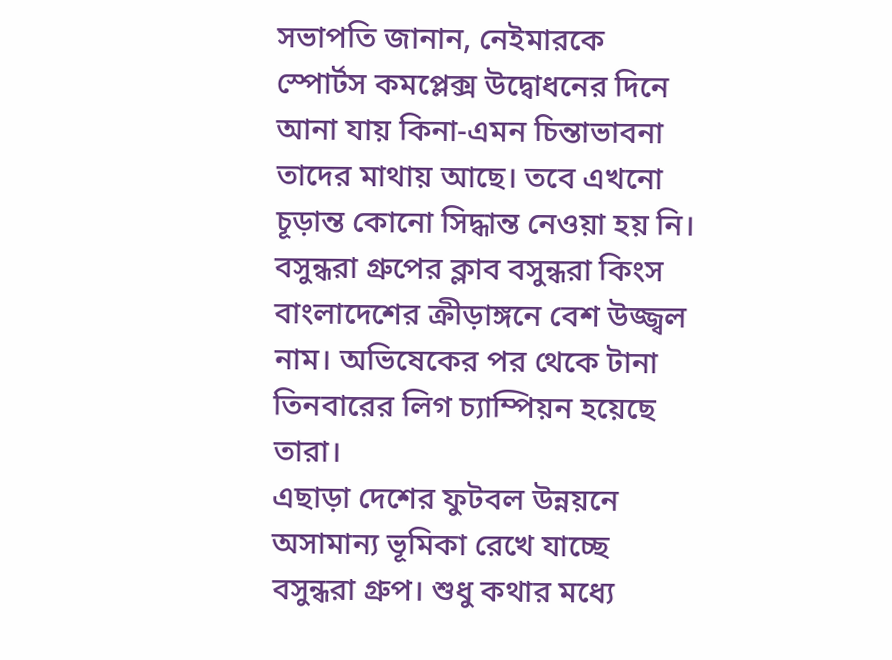সভাপতি জানান, নেইমারকে স্পোর্টস কমপ্লেক্স উদ্বোধনের দিনে আনা যায় কিনা-এমন চিন্তাভাবনা তাদের মাথায় আছে। তবে এখনো চূড়ান্ত কোনো সিদ্ধান্ত নেওয়া হয় নি।
বসুন্ধরা গ্রুপের ক্লাব বসুন্ধরা কিংস বাংলাদেশের ক্রীড়াঙ্গনে বেশ উজ্জ্বল নাম। অভিষেকের পর থেকে টানা তিনবারের লিগ চ্যাম্পিয়ন হয়েছে তারা।
এছাড়া দেশের ফুটবল উন্নয়নে অসামান্য ভূমিকা রেখে যাচ্ছে বসুন্ধরা গ্রুপ। শুধু কথার মধ্যে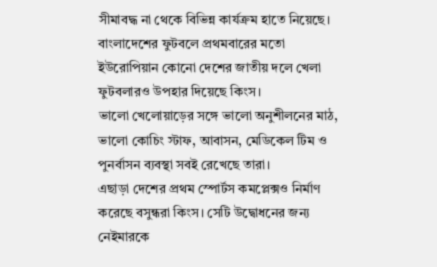সীমাবদ্ধ না থেকে বিভিন্ন কার্যক্রম হাতে নিয়েছে।
বাংলাদেশের ফুটবলে প্রথমবারের মতো ইউরোপিয়ান কোনো দেশের জাতীয় দলে খেলা ফুটবলারও উপহার দিয়েছে কিংস।
ভালো খেলোয়াড়ের সঙ্গে ভালো অনুশীলনের মাঠ, ভালো কোচিং স্টাফ, আবাসন, মেডিকেল টিম ও পুনর্বাসন ব্যবস্থা সবই রেখেছে তারা।
এছাড়া দেশের প্রথম স্পোর্টস কমপ্লেক্সও নির্মাণ করেছে বসুন্ধরা কিংস। সেটি উদ্বোধনের জন্য নেইমারকে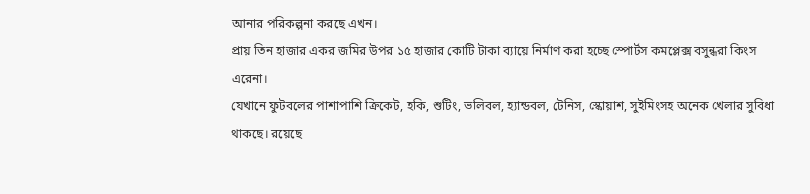আনার পরিকল্পনা করছে এখন।
প্রায় তিন হাজার একর জমির উপর ১৫ হাজার কোটি টাকা ব্যায়ে নির্মাণ করা হচ্ছে স্পোর্টস কমপ্লেক্স বসুন্ধরা কিংস এরেনা।
যেখানে ফুটবলের পাশাপাশি ক্রিকেট, হকি, শুটিং, ভলিবল, হ্যান্ডবল, টেনিস, স্কোয়াশ, সুইমিংসহ অনেক খেলার সুবিধা থাকছে। রয়েছে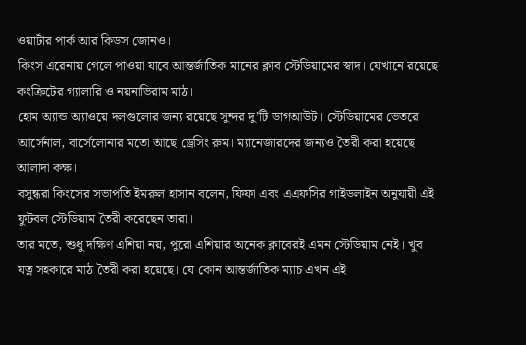ওয়ার্টার পার্ক আর কিডস জোনও।
কিংস এরেনায় গেলে পাওয়া যাবে আন্তর্জাতিক মানের ক্লাব স্টেডিয়ামের স্বাদ। যেখানে রয়েছে কংক্রিটের গ্যালারি ও নয়নাভিরাম মাঠ।
হোম অ্যান্ড অ্যাওয়ে দলগুলোর জন্য রয়েছে সুন্দর দু’টি ডাগআউট। স্টেডিয়ামের ভেতরে আর্সেনাল, বার্সেলোনার মতো আছে ড্রেসিং রুম। ম্যানেজারদের জন্যও তৈরী করা হয়েছে আলাদা কক্ষ।
বসুন্ধরা কিংসের সভাপতি ইমরুল হাসান বলেন, ফিফা এবং এএফসির গাইডলাইন অনুযায়ী এই ফুটবল স্টেডিয়াম তৈরী করেছেন তারা।
তার মতে, শুধু দক্ষিণ এশিয়া নয়, পুরো এশিয়ার অনেক ক্লাবেরই এমন স্টেডিয়াম নেই। খুব যত্ন সহকারে মাঠ তৈরী করা হয়েছে। যে কোন আন্তর্জাতিক ম্যাচ এখন এই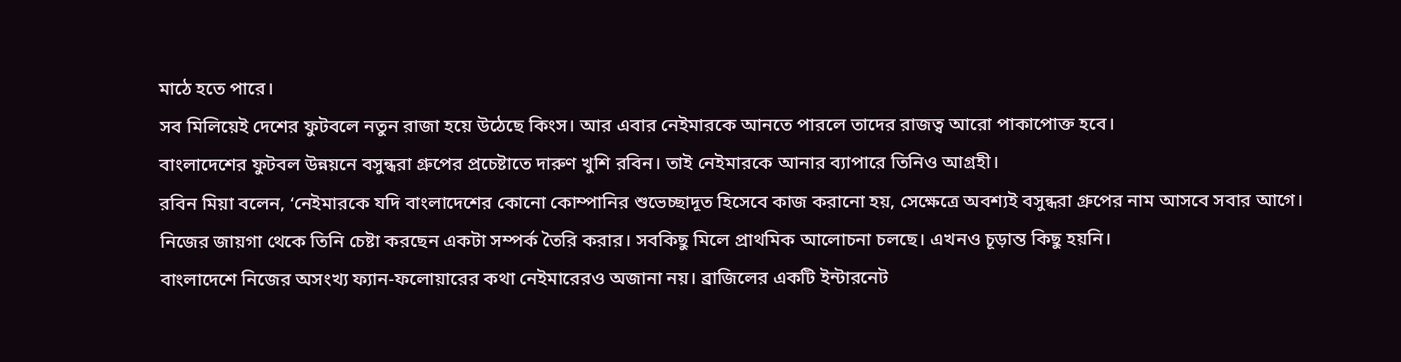মাঠে হতে পারে।
সব মিলিয়েই দেশের ফুটবলে নতুন রাজা হয়ে উঠেছে কিংস। আর এবার নেইমারকে আনতে পারলে তাদের রাজত্ব আরো পাকাপোক্ত হবে।
বাংলাদেশের ফুটবল উন্নয়নে বসুন্ধরা গ্রুপের প্রচেষ্টাতে দারুণ খুশি রবিন। তাই নেইমারকে আনার ব্যাপারে তিনিও আগ্রহী।
রবিন মিয়া বলেন, ‘নেইমারকে যদি বাংলাদেশের কোনো কোম্পানির শুভেচ্ছাদূত হিসেবে কাজ করানো হয়, সেক্ষেত্রে অবশ্যই বসুন্ধরা গ্রুপের নাম আসবে সবার আগে।
নিজের জায়গা থেকে তিনি চেষ্টা করছেন একটা সম্পর্ক তৈরি করার। সবকিছু মিলে প্রাথমিক আলোচনা চলছে। এখনও চূড়ান্ত কিছু হয়নি।
বাংলাদেশে নিজের অসংখ্য ফ্যান-ফলোয়ারের কথা নেইমারেরও অজানা নয়। ব্রাজিলের একটি ইন্টারনেট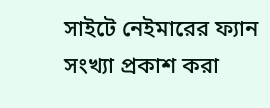সাইটে নেইমারের ফ্যান সংখ্যা প্রকাশ করা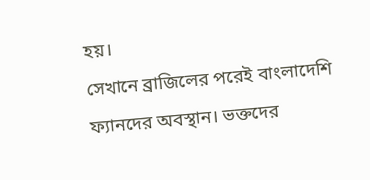হয়।
সেখানে ব্রাজিলের পরেই বাংলাদেশি ফ্যানদের অবস্থান। ভক্তদের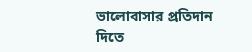ভালোবাসার প্রতিদান দিতে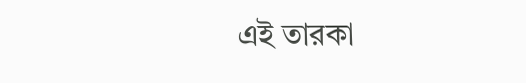এই তারকা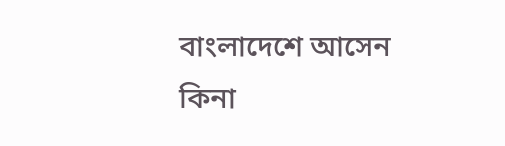বাংলাদেশে আসেন কিনা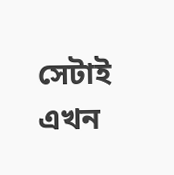সেটাই এখন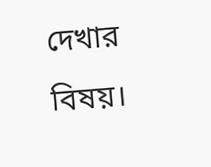দেখার বিষয়।